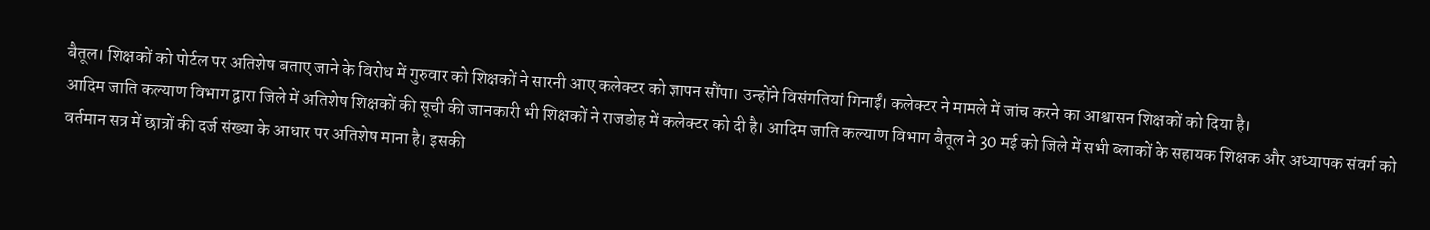बैतूल। शिक्षकों को पोर्टल पर अतिशेष बताए जाने के विरोध में गुरुवार को शिक्षकों ने सारनी आए कलेक्टर को ज्ञापन सौंपा। उन्होंने विसंगतियां गिनाईं। कलेक्टर ने मामले में जांच करने का आश्वासन शिक्षकों को दिया है।
आदिम जाति कल्याण विभाग द्वारा जिले में अतिशेष शिक्षकों की सूची की जानकारी भी शिक्षकों ने राजडोह में कलेक्टर को दी है। आदिम जाति कल्याण विभाग बैतूल ने 30 मई को जिले में सभी ब्लाकों के सहायक शिक्षक और अध्यापक संवर्ग को वर्तमान सत्र में छात्रों की दर्ज संख्या के आधार पर अतिशेष माना है। इसकी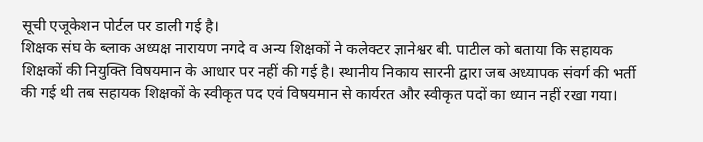सूची एजूकेशन पोर्टल पर डाली गई है।
शिक्षक संघ के ब्लाक अध्यक्ष नारायण नगदे व अन्य शिक्षकों ने कलेक्टर ज्ञानेश्वर बी. पाटील को बताया कि सहायक शिक्षकों की नियुक्ति विषयमान के आधार पर नहीं की गई है। स्थानीय निकाय सारनी द्वारा जब अध्यापक संवर्ग की भर्ती की गई थी तब सहायक शिक्षकों के स्वीकृत पद एवं विषयमान से कार्यरत और स्वीकृत पदों का ध्यान नहीं रखा गया।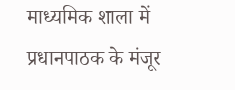माध्यमिक शाला में प्रधानपाठक के मंजूर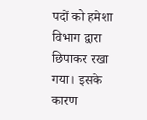पदों को हमेशा विभाग द्वारा छिपाकर रखा गया। इसके कारण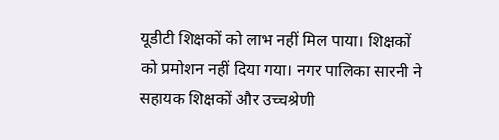यूडीटी शिक्षकों को लाभ नहीं मिल पाया। शिक्षकों को प्रमोशन नहीं दिया गया। नगर पालिका सारनी ने सहायक शिक्षकों और उच्चश्रेणी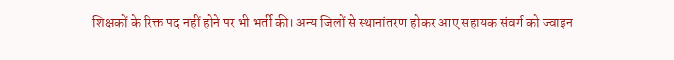शिक्षकों के रिक्त पद नहीं होने पर भी भर्ती की। अन्य जिलों से स्थानांतरण होकर आए सहायक संवर्ग को ज्वाइन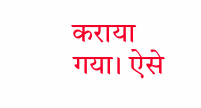कराया गया। ऐसे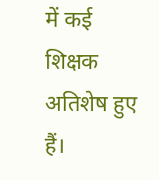में कई शिक्षक अतिशेष हुए हैं।